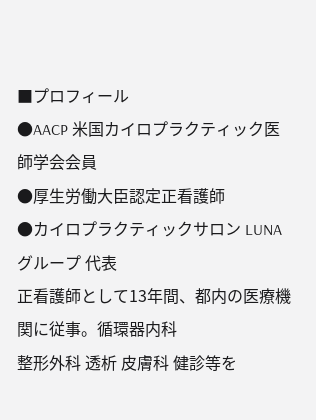■プロフィール
●AACP 米国カイロプラクティック医師学会会員
●厚生労働大臣認定正看護師
●カイロプラクティックサロン LUNA グループ 代表
正看護師として13年間、都内の医療機関に従事。循環器内科
整形外科 透析 皮膚科 健診等を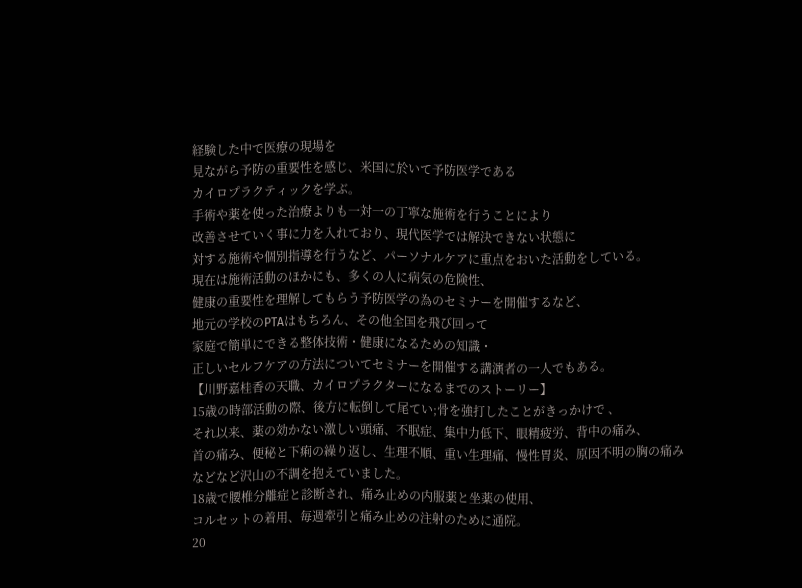経験した中で医療の現場を
見ながら予防の重要性を感じ、米国に於いて予防医学である
カイロプラクティックを学ぶ。
手術や薬を使った治療よりも一対一の丁寧な施術を行うことにより
改善させていく事に力を入れており、現代医学では解決できない状態に
対する施術や個別指導を行うなど、パーソナルケアに重点をおいた活動をしている。
現在は施術活動のほかにも、多くの人に病気の危険性、
健康の重要性を理解してもらう予防医学の為のセミナーを開催するなど、
地元の学校のPTAはもちろん、その他全国を飛び回って
家庭で簡単にできる整体技術・健康になるための知識・
正しいセルフケアの方法についてセミナーを開催する講演者の一人でもある。
【川野嘉桂香の天職、カイロプラクターになるまでのストーリー】
15歳の時部活動の際、後方に転倒して尾てい;骨を強打したことがきっかけで 、
それ以来、薬の効かない激しい頭痛、不眠症、集中力低下、眼精疲労、背中の痛み、
首の痛み、便秘と下痢の繰り返し、生理不順、重い生理痛、慢性胃炎、原因不明の胸の痛み
などなど沢山の不調を抱えていました。
18歳で腰椎分離症と診断され、痛み止めの内服薬と坐薬の使用、
コルセットの着用、毎週牽引と痛み止めの注射のために通院。
20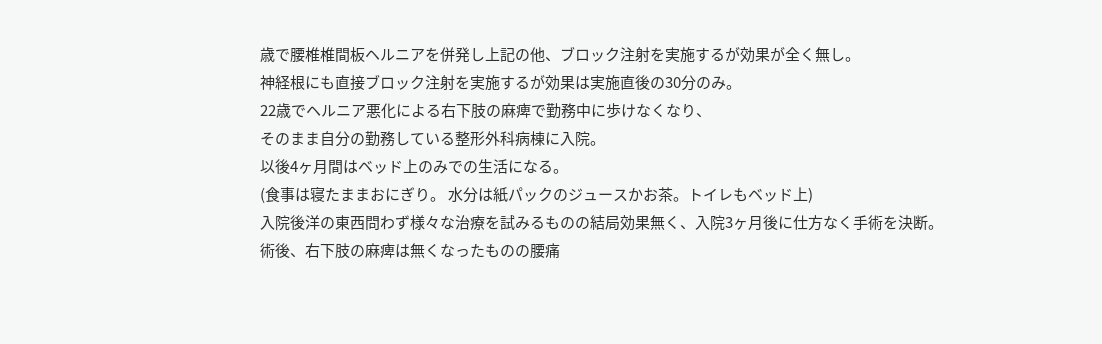歳で腰椎椎間板ヘルニアを併発し上記の他、ブロック注射を実施するが効果が全く無し。
神経根にも直接ブロック注射を実施するが効果は実施直後の30分のみ。
22歳でヘルニア悪化による右下肢の麻痺で勤務中に歩けなくなり、
そのまま自分の勤務している整形外科病棟に入院。
以後4ヶ月間はベッド上のみでの生活になる。
(食事は寝たままおにぎり。 水分は紙パックのジュースかお茶。トイレもベッド上)
入院後洋の東西問わず様々な治療を試みるものの結局効果無く、入院3ヶ月後に仕方なく手術を決断。
術後、右下肢の麻痺は無くなったものの腰痛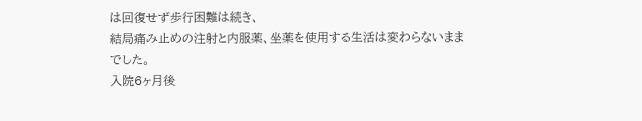は回復せず歩行困難は続き、
結局痛み止めの注射と内服薬、坐薬を使用する生活は変わらないままでした。
入院6ヶ月後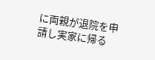に両親が退院を申請し実家に帰る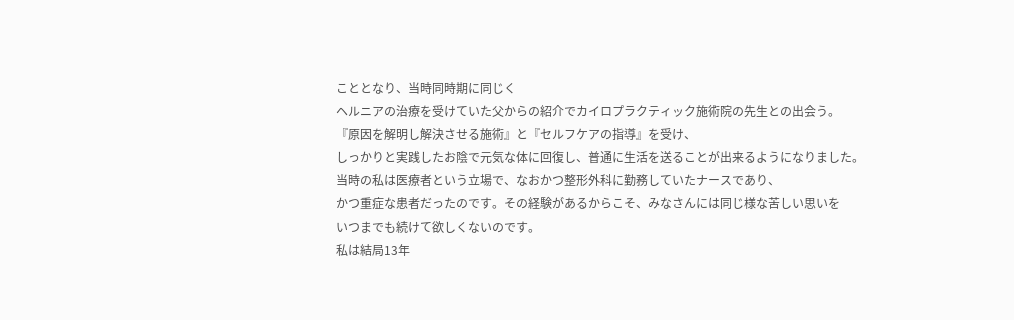こととなり、当時同時期に同じく
ヘルニアの治療を受けていた父からの紹介でカイロプラクティック施術院の先生との出会う。
『原因を解明し解決させる施術』と『セルフケアの指導』を受け、
しっかりと実践したお陰で元気な体に回復し、普通に生活を送ることが出来るようになりました。
当時の私は医療者という立場で、なおかつ整形外科に勤務していたナースであり、
かつ重症な患者だったのです。その経験があるからこそ、みなさんには同じ様な苦しい思いを
いつまでも続けて欲しくないのです。
私は結局13年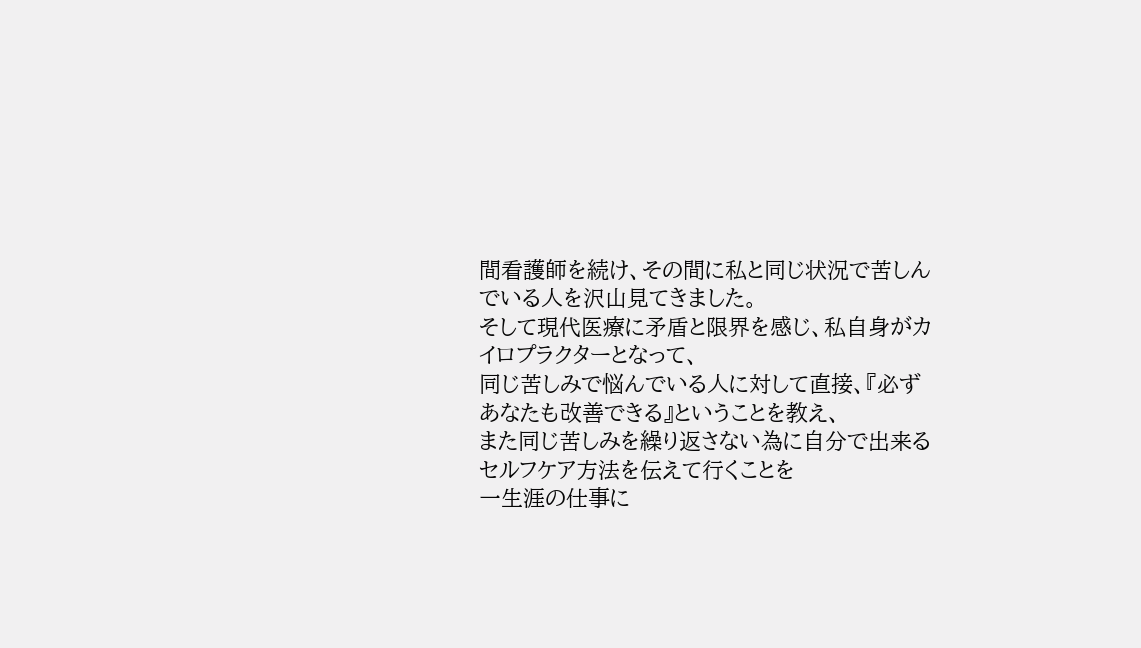間看護師を続け、その間に私と同じ状況で苦しんでいる人を沢山見てきました。
そして現代医療に矛盾と限界を感じ、私自身がカイロプラクターとなって、
同じ苦しみで悩んでいる人に対して直接、『必ずあなたも改善できる』ということを教え、
また同じ苦しみを繰り返さない為に自分で出来るセルフケア方法を伝えて行くことを
一生涯の仕事に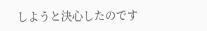しようと決心したのです